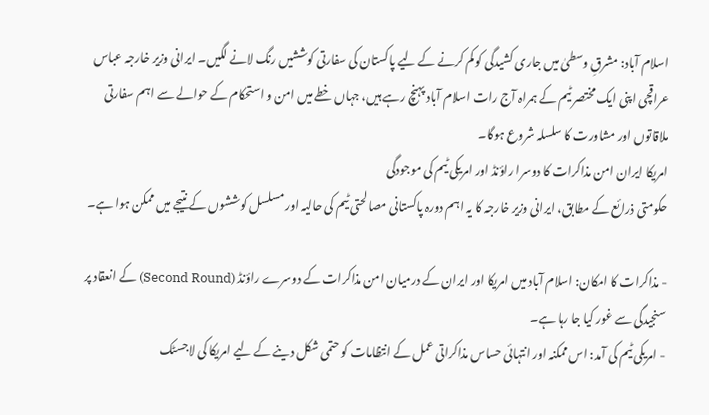اسلام آباد: مشرقِ وسطیٰ میں جاری کشیدگی کو کم کرنے کے لیے پاکستان کی سفارتی کوششیں رنگ لانے لگیں۔ ایرانی وزیر خارجہ عباس عراقچی اپنی ایک مختصر ٹیم کے ہمراہ آج رات اسلام آباد پہنچ رہے ہیں، جہاں خطے میں امن و استحکام کے حوالے سے اہم سفارتی ملاقاتوں اور مشاورت کا سلسلہ شروع ہوگا۔
امریکا ایران امن مذاکرات کا دوسرا راؤنڈ اور امریکی ٹیم کی موجودگی
حکومتی ذرائع کے مطابق، ایرانی وزیر خارجہ کا یہ اہم دورہ پاکستانی مصالحتی ٹیم کی حالیہ اور مسلسل کوششوں کے نتیجے میں ممکن ہوا ہے۔

- مذاکرات کا امکان: اسلام آباد میں امریکا اور ایران کے درمیان امن مذاکرات کے دوسرے راؤنڈ (Second Round) کے انعقاد پر سنجیدگی سے غور کیا جا رہا ہے۔
- امریکی ٹیم کی آمد: اس ممکنہ اور انتہائی حساس مذاکراتی عمل کے انتظامات کو حتمی شکل دینے کے لیے امریکا کی لاجسٹک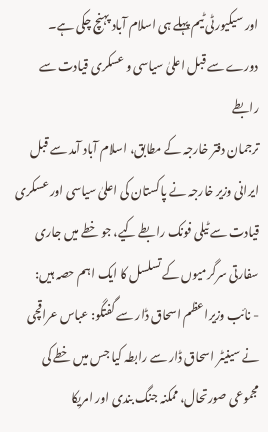اور سیکیورٹی ٹیم پہلے ہی اسلام آباد پہنچ چکی ہے۔
دورے سے قبل اعلیٰ سیاسی و عسکری قیادت سے رابطے
ترجمان دفتر خارجہ کے مطابق، اسلام آباد آمد سے قبل ایرانی وزیر خارجہ نے پاکستان کی اعلیٰ سیاسی اور عسکری قیادت سے ٹیلی فونک رابطے کیے، جو خطے میں جاری سفارتی سرگرمیوں کے تسلسل کا ایک اہم حصہ ہیں:
- نائب وزیراعظم اسحاق ڈار سے گفتگو: عباس عراقچی نے سینیٹر اسحاق ڈار سے رابطہ کیا جس میں خطے کی مجموعی صورتحال، ممکنہ جنگ بندی اور امریکا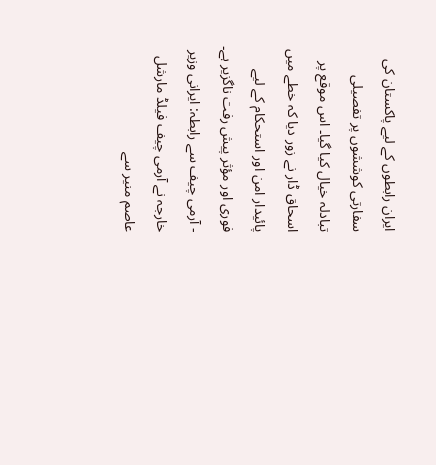ایران رابطوں کے لیے پاکستان کی سفارتی کوششوں پر تفصیلی تبادلہ خیال کیا گیا۔ اس موقع پر اسحاق ڈار نے زور دیا کہ خطے میں پائیدار امن اور استحکام کے لیے فوری اور مؤثر پیش رفت ناگزیر ہے۔
- آرمی چیف سے رابطہ: ایرانی وزیر خارجہ نے آرمی چیف فیلڈ مارشل عاصم منیر سے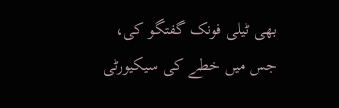بھی ٹیلی فونک گفتگو کی، جس میں خطے کی سیکیورٹی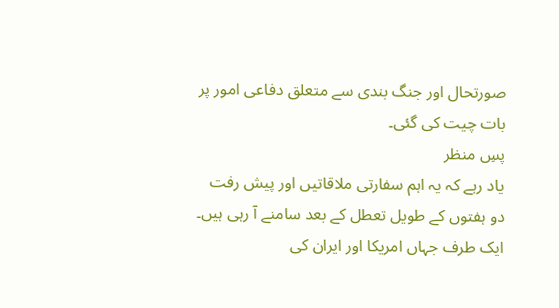صورتحال اور جنگ بندی سے متعلق دفاعی امور پر بات چیت کی گئی۔
پسِ منظر
یاد رہے کہ یہ اہم سفارتی ملاقاتیں اور پیش رفت دو ہفتوں کے طویل تعطل کے بعد سامنے آ رہی ہیں۔ ایک طرف جہاں امریکا اور ایران کی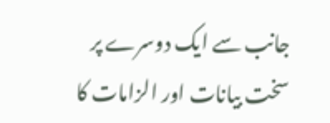جانب سے ایک دوسرے پر سخت بیانات اور الزامات کا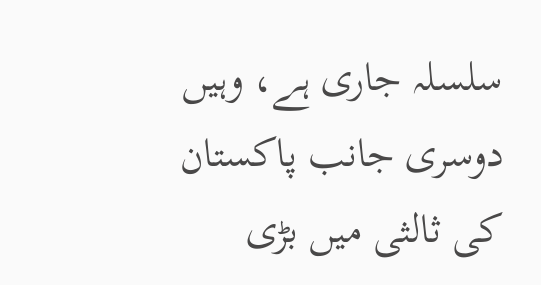سلسلہ جاری ہے، وہیں دوسری جانب پاکستان کی ثالثی میں بڑی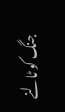جنگ کو ٹالنے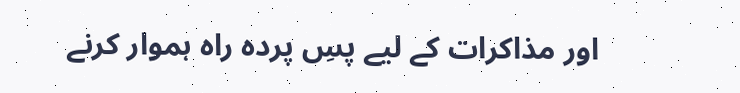اور مذاکرات کے لیے پسِ پردہ راہ ہموار کرنے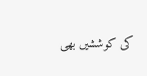کی کوششیں بھی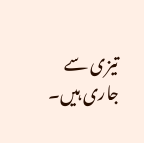تیزی سے جاری ہیں۔